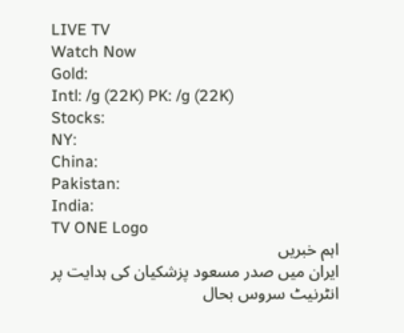LIVE TV
Watch Now
Gold:
Intl: /g (22K) PK: /g (22K)
Stocks:
NY:
China:
Pakistan:
India:
TV ONE Logo
اہم خبریں
ایران میں صدر مسعود پزشکیان کی ہدایت پر انٹرنیٹ سروس بحال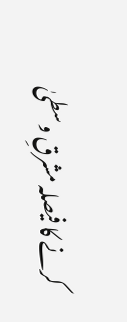کرنے کا فیصلہ مشرقِ وسطیٰ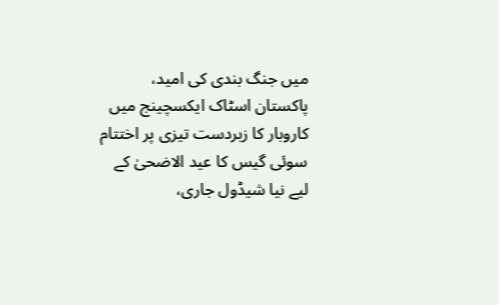میں جنگ بندی کی امید، پاکستان اسٹاک ایکسچینج میں کاروبار کا زبردست تیزی پر اختتام سوئی گیس کا عید الاضحیٰ کے لیے نیا شیڈول جاری،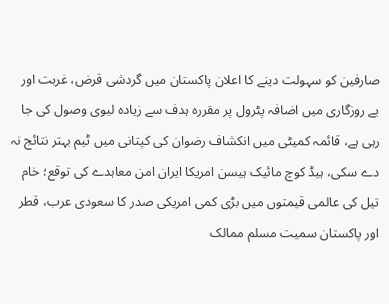صارفین کو سہولت دینے کا اعلان پاکستان میں گردشی قرض، غربت اور بے روزگاری میں اضافہ پٹرول پر مقررہ ہدف سے زیادہ لیوی وصول کی جا رہی ہے، قائمہ کمیٹی میں انکشاف رضوان کی کپتانی میں ٹیم بہتر نتائج نہ دے سکی، ہیڈ کوچ مائیک ہیسن امریکا ایران امن معاہدے کی توقع؛ خام تیل کی عالمی قیمتوں میں بڑی کمی امریکی صدر کا سعودی عرب، قطر اور پاکستان سمیت مسلم ممالک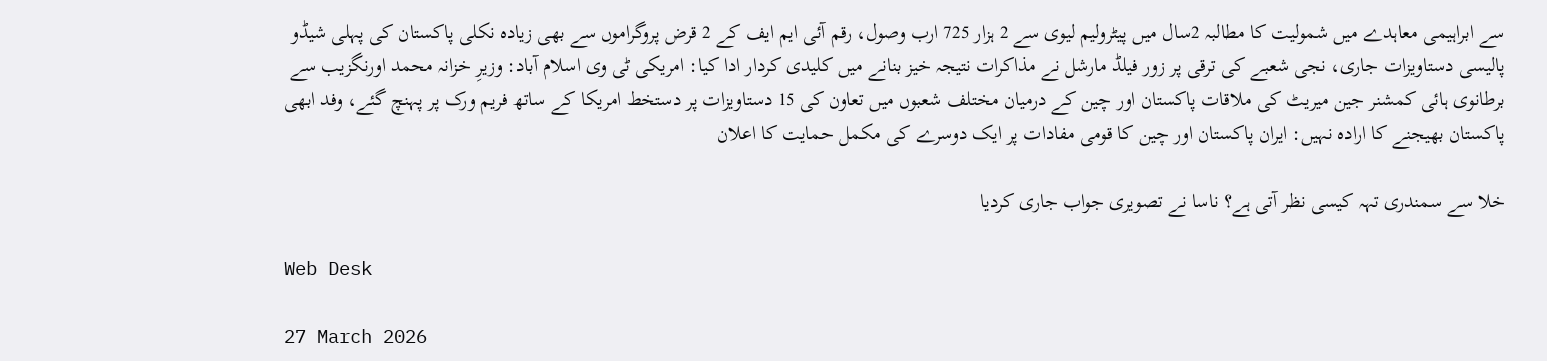سے ابراہیمی معاہدے میں شمولیت کا مطالبہ 2سال میں پیٹرولیم لیوی سے 2 ہزار 725 ارب وصول، رقم آئی ایم ایف کے 2 قرض پروگراموں سے بھی زیادہ نکلی پاکستان کی پہلی شیڈو پالیسی دستاویزات جاری، نجی شعبے کی ترقی پر زور فیلڈ مارشل نے مذاکرات نتیجہ خیز بنانے میں کلیدی کردار ادا کیا: امریکی ٹی وی اسلام آباد: وزیرِ خزانہ محمد اورنگزیب سے برطانوی ہائی کمشنر جین میریٹ کی ملاقات پاکستان اور چین کے درمیان مختلف شعبوں میں تعاون کی 15 دستاویزات پر دستخط امریکا کے ساتھ فریم ورک پر پہنچ گئے، وفد ابھی پاکستان بھیجنے کا ارادہ نہیں: ایران پاکستان اور چین کا قومی مفادات پر ایک دوسرے کی مکمل حمایت کا اعلان

خلا سے سمندری تہہ کیسی نظر آتی ہے؟ ناسا نے تصویری جواب جاری کردیا

Web Desk

27 March 2026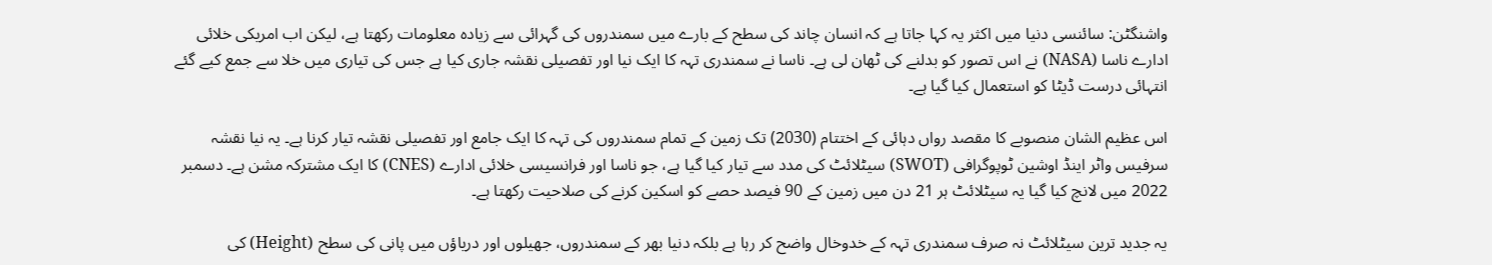واشنگٹن: سائنسی دنیا میں اکثر یہ کہا جاتا ہے کہ انسان چاند کی سطح کے بارے میں سمندروں کی گہرائی سے زیادہ معلومات رکھتا ہے، لیکن اب امریکی خلائی ادارے ناسا (NASA) نے اس تصور کو بدلنے کی ٹھان لی ہے۔ ناسا نے سمندری تہہ کا ایک نیا اور تفصیلی نقشہ جاری کیا ہے جس کی تیاری میں خلا سے جمع کیے گئے انتہائی درست ڈیٹا کو استعمال کیا گیا ہے۔

اس عظیم الشان منصوبے کا مقصد رواں دہائی کے اختتام (2030) تک زمین کے تمام سمندروں کی تہہ کا ایک جامع اور تفصیلی نقشہ تیار کرنا ہے۔ یہ نیا نقشہ سرفیس واٹر اینڈ اوشین ٹوپوگرافی (SWOT) سیٹلائٹ کی مدد سے تیار کیا گیا ہے، جو ناسا اور فرانسیسی خلائی ادارے (CNES) کا ایک مشترکہ مشن ہے۔ دسمبر 2022 میں لانچ کیا گیا یہ سیٹلائٹ ہر 21 دن میں زمین کے 90 فیصد حصے کو اسکین کرنے کی صلاحیت رکھتا ہے۔

یہ جدید ترین سیٹلائٹ نہ صرف سمندری تہہ کے خدوخال واضح کر رہا ہے بلکہ دنیا بھر کے سمندروں، جھیلوں اور دریاؤں میں پانی کی سطح (Height) کی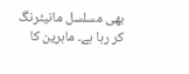بھی مسلسل مانیٹرنگ کر رہا ہے۔ ماہرین کا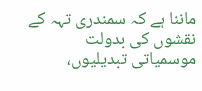ماننا ہے کہ سمندری تہہ کے نقشوں کی بدولت موسمیاتی تبدیلیوں،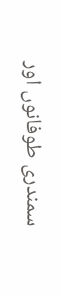سمندری طوفانوں اور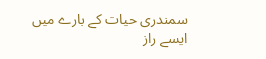سمندری حیات کے بارے میں ایسے راز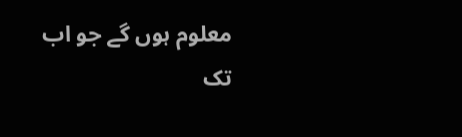معلوم ہوں گے جو اب تک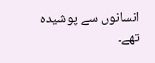انسانوں سے پوشیدہ تھے۔